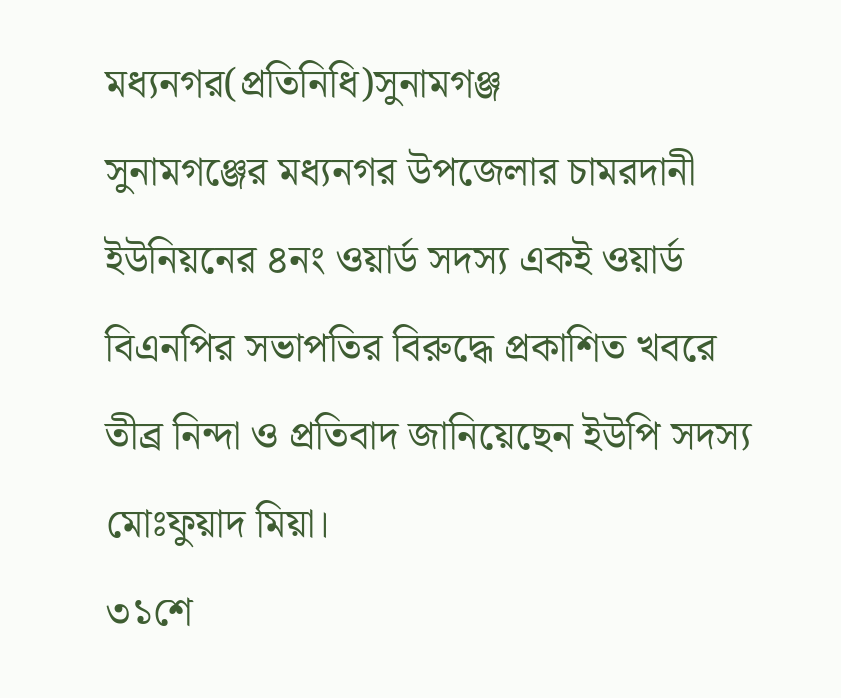মধ্যনগর(প্রতিনিধি)সুনামগঞ্জ
সুনামগঞ্জের মধ্যনগর উপজেলার চামরদানী ইউনিয়নের ৪নং ওয়ার্ড সদস্য একই ওয়ার্ড বিএনপির সভাপতির বিরুদ্ধে প্রকাশিত খবরে তীব্র নিন্দা ও প্রতিবাদ জানিয়েছেন ইউপি সদস্য মোঃফুয়াদ মিয়া।
৩১শে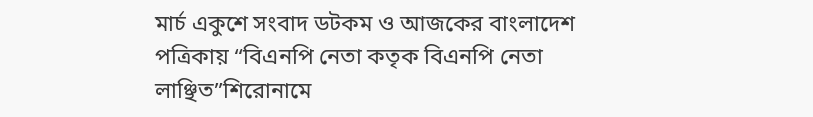মার্চ একুশে সংবাদ ডটকম ও আজকের বাংলাদেশ পত্রিকায় “বিএনপি নেতা কতৃক বিএনপি নেতা লাঞ্ছিত”শিরোনামে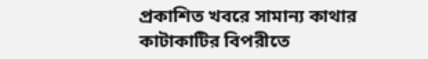প্রকাশিত খবরে সামান্য কাথার কাটাকাটির বিপরীতে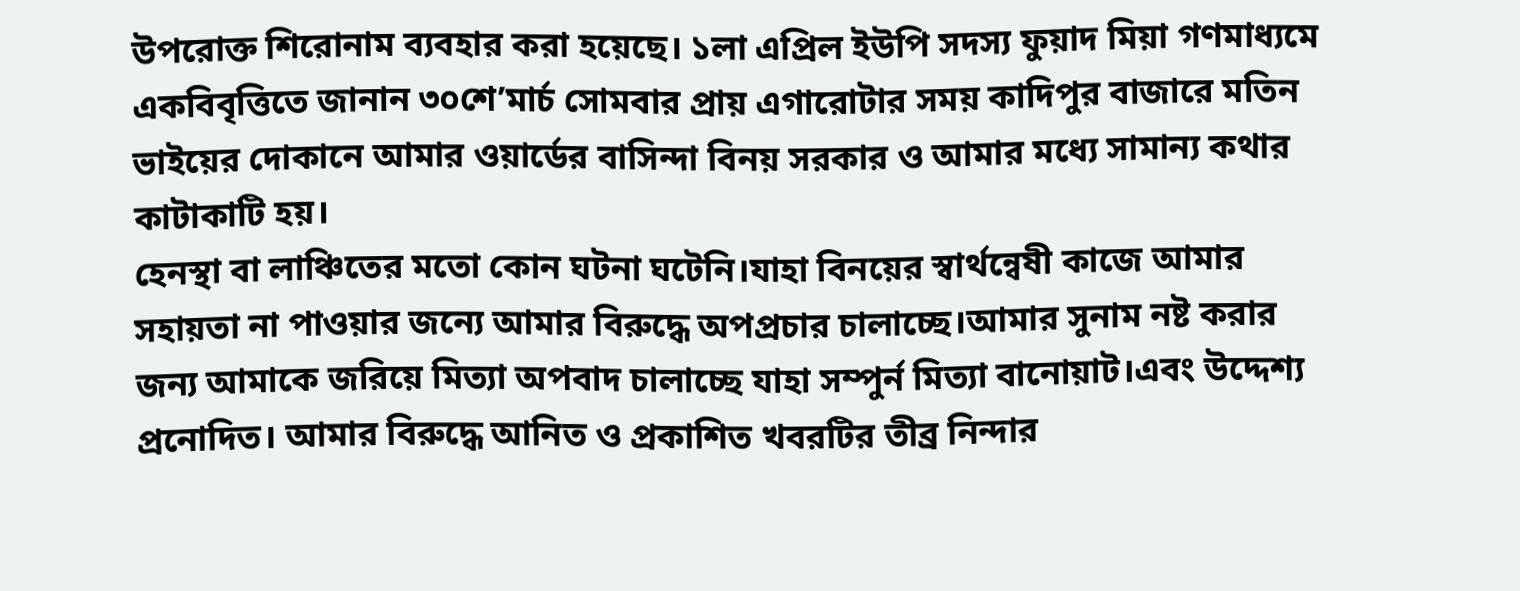উপরোক্ত শিরোনাম ব্যবহার করা হয়েছে। ১লা এপ্রিল ইউপি সদস্য ফুয়াদ মিয়া গণমাধ্যমে একবিবৃত্তিতে জানান ৩০শে’মার্চ সোমবার প্রায় এগারোটার সময় কাদিপুর বাজারে মতিন ভাইয়ের দোকানে আমার ওয়ার্ডের বাসিন্দা বিনয় সরকার ও আমার মধ্যে সামান্য কথার কাটাকাটি হয়।
হেনস্থা বা লাঞ্চিতের মতো কোন ঘটনা ঘটেনি।যাহা বিনয়ের স্বার্থন্বেষী কাজে আমার সহায়তা না পাওয়ার জন্যে আমার বিরুদ্ধে অপপ্রচার চালাচ্ছে।আমার সুনাম নষ্ট করার জন্য আমাকে জরিয়ে মিত্যা অপবাদ চালাচ্ছে যাহা সম্পুর্ন মিত্যা বানোয়াট।এবং উদ্দেশ্য প্রনোদিত। আমার বিরুদ্ধে আনিত ও প্রকাশিত খবরটির তীব্র নিন্দার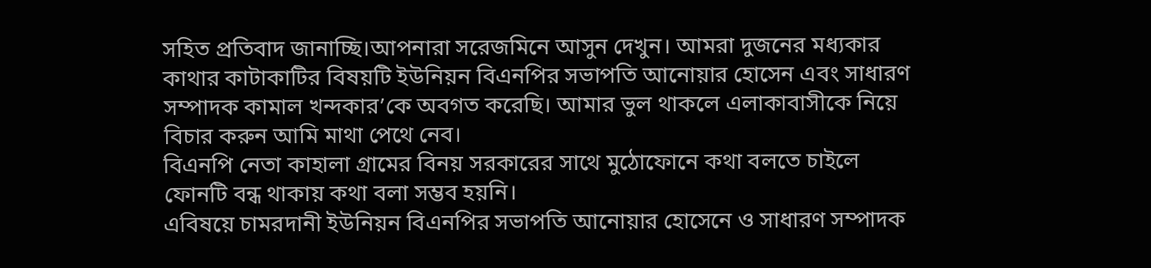সহিত প্রতিবাদ জানাচ্ছি।আপনারা সরেজমিনে আসুন দেখুন। আমরা দুজনের মধ্যকার কাথার কাটাকাটির বিষয়টি ইউনিয়ন বিএনপির সভাপতি আনোয়ার হোসেন এবং সাধারণ সম্পাদক কামাল খন্দকার’কে অবগত করেছি। আমার ভুল থাকলে এলাকাবাসীকে নিয়ে বিচার করুন আমি মাথা পেথে নেব।
বিএনপি নেতা কাহালা গ্রামের বিনয় সরকারের সাথে মুঠোফোনে কথা বলতে চাইলে ফোনটি বন্ধ থাকায় কথা বলা সম্ভব হয়নি।
এবিষয়ে চামরদানী ইউনিয়ন বিএনপির সভাপতি আনোয়ার হোসেনে ও সাধারণ সম্পাদক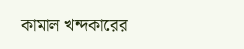কামাল খন্দকারের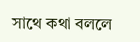সাথে কথা বললে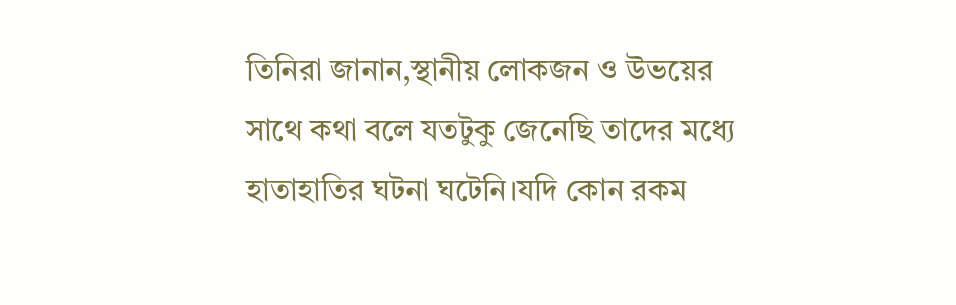তিনিরা জানান,স্থানীয় লোকজন ও উভয়ের সাথে কথা বলে যতটুকু জেনেছি তাদের মধ্যে হাতাহাতির ঘটনা ঘটেনি।যদি কোন রকম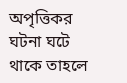অপৃত্তিকর ঘটনা ঘটে থাকে তাহলে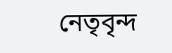নেতৃবৃন্দ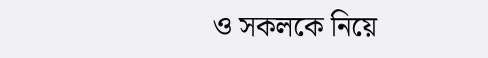ও সকলকে নিয়ে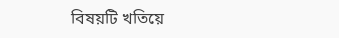বিষয়টি খতিয়ে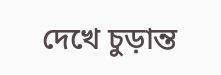দেখে চুড়ান্ত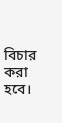বিচার করা হবে।